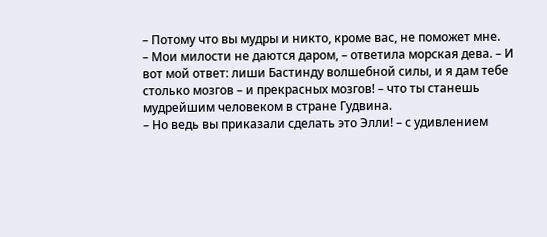– Потому что вы мудры и никто, кроме вас, не поможет мне.
– Мои милости не даются даром, – ответила морская дева. – И вот мой ответ: лиши Бастинду волшебной силы, и я дам тебе столько мозгов – и прекрасных мозгов! – что ты станешь мудрейшим человеком в стране Гудвина.
– Но ведь вы приказали сделать это Элли! – с удивлением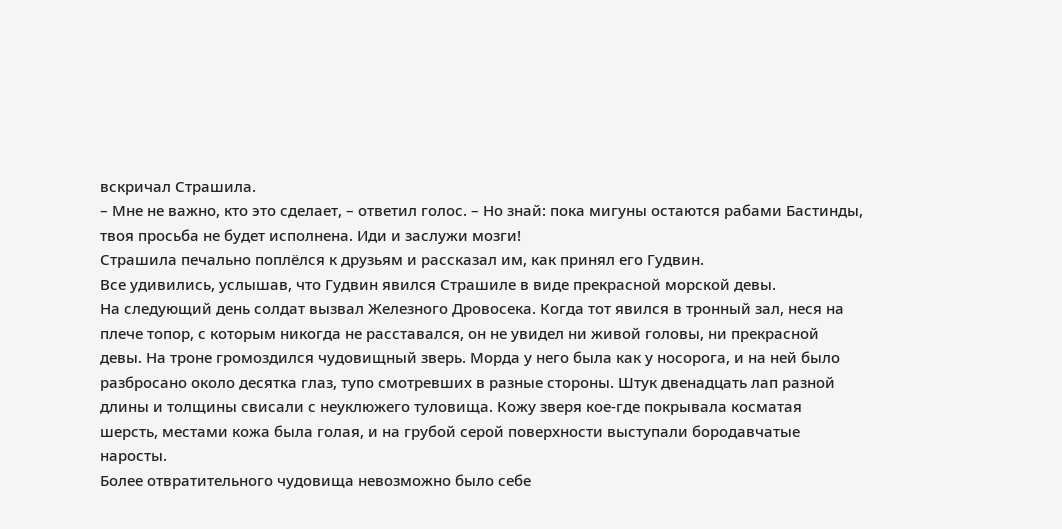вскричал Страшила.
– Мне не важно, кто это сделает, – ответил голос. – Но знай: пока мигуны остаются рабами Бастинды, твоя просьба не будет исполнена. Иди и заслужи мозги!
Страшила печально поплёлся к друзьям и рассказал им, как принял его Гудвин.
Все удивились, услышав, что Гудвин явился Страшиле в виде прекрасной морской девы.
На следующий день солдат вызвал Железного Дровосека. Когда тот явился в тронный зал, неся на плече топор, с которым никогда не расставался, он не увидел ни живой головы, ни прекрасной девы. На троне громоздился чудовищный зверь. Морда у него была как у носорога, и на ней было разбросано около десятка глаз, тупо смотревших в разные стороны. Штук двенадцать лап разной длины и толщины свисали с неуклюжего туловища. Кожу зверя кое-где покрывала косматая шерсть, местами кожа была голая, и на грубой серой поверхности выступали бородавчатые наросты.
Более отвратительного чудовища невозможно было себе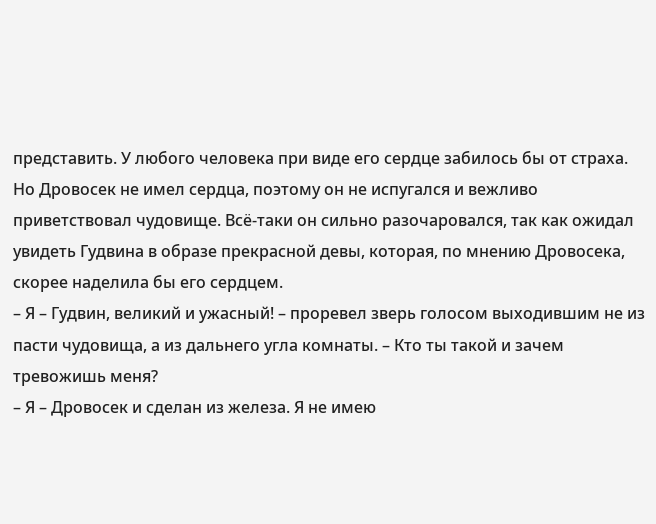представить. У любого человека при виде его сердце забилось бы от страха. Но Дровосек не имел сердца, поэтому он не испугался и вежливо приветствовал чудовище. Всё-таки он сильно разочаровался, так как ожидал увидеть Гудвина в образе прекрасной девы, которая, по мнению Дровосека, скорее наделила бы его сердцем.
– Я – Гудвин, великий и ужасный! – проревел зверь голосом выходившим не из пасти чудовища, а из дальнего угла комнаты. – Кто ты такой и зачем тревожишь меня?
– Я – Дровосек и сделан из железа. Я не имею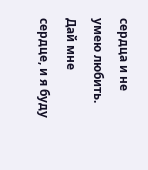сердца и не умею любить. Дай мне сердце, и я буду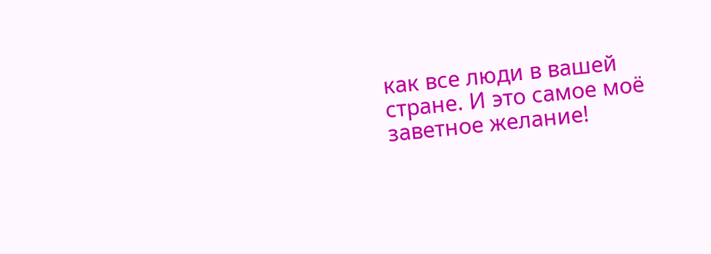как все люди в вашей стране. И это самое моё заветное желание!